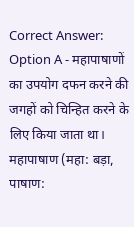Correct Answer:
Option A - महापाषाणों का उपयोग दफन करने की जगहों को चिन्हित करने के लिए किया जाता था। महापाषाण (महा: बड़ा, पाषाण: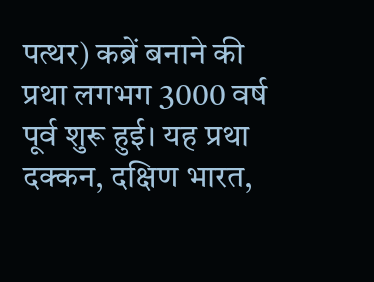पत्थर) कब्रें बनाने की प्रथा लगभग 3000 वर्ष पूर्व शुरू हुई। यह प्रथा दक्कन, दक्षिण भारत,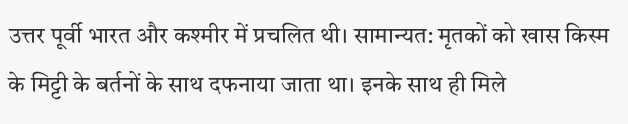उत्तर पूर्वी भारत और कश्मीर में प्रचलित थी। सामान्यत: मृतकों को खास किस्म के मिट्टी के बर्तनों के साथ दफनाया जाता था। इनके साथ ही मिले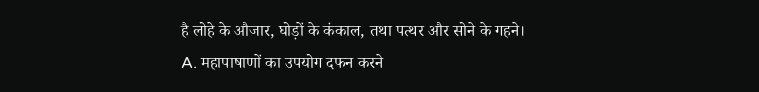है लोहे के औजार, घोड़ों के कंकाल, तथा पत्थर और सोने के गहने।
A. महापाषाणों का उपयोग दफन करने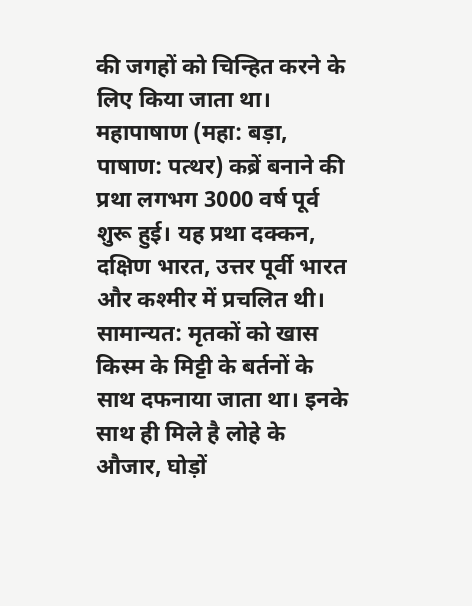की जगहों को चिन्हित करने के लिए किया जाता था। महापाषाण (महा: बड़ा, पाषाण: पत्थर) कब्रें बनाने की प्रथा लगभग 3000 वर्ष पूर्व शुरू हुई। यह प्रथा दक्कन, दक्षिण भारत, उत्तर पूर्वी भारत और कश्मीर में प्रचलित थी। सामान्यत: मृतकों को खास किस्म के मिट्टी के बर्तनों के साथ दफनाया जाता था। इनके साथ ही मिले है लोहे के औजार, घोड़ों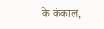के कंकाल,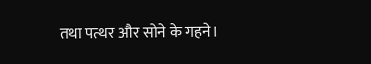तथा पत्थर और सोने के गहने।